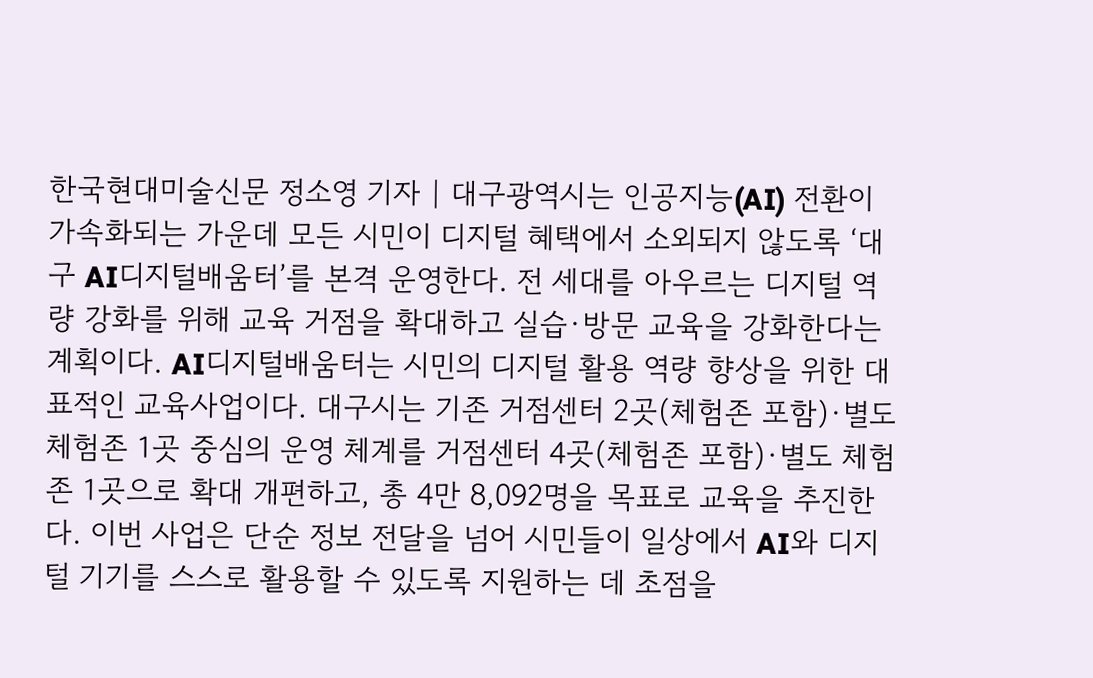한국현대미술신문 정소영 기자 | 대구광역시는 인공지능(AI) 전환이 가속화되는 가운데 모든 시민이 디지털 혜택에서 소외되지 않도록 ‘대구 AI디지털배움터’를 본격 운영한다. 전 세대를 아우르는 디지털 역량 강화를 위해 교육 거점을 확대하고 실습·방문 교육을 강화한다는 계획이다. AI디지털배움터는 시민의 디지털 활용 역량 향상을 위한 대표적인 교육사업이다. 대구시는 기존 거점센터 2곳(체험존 포함)·별도 체험존 1곳 중심의 운영 체계를 거점센터 4곳(체험존 포함)·별도 체험존 1곳으로 확대 개편하고, 총 4만 8,092명을 목표로 교육을 추진한다. 이번 사업은 단순 정보 전달을 넘어 시민들이 일상에서 AI와 디지털 기기를 스스로 활용할 수 있도록 지원하는 데 초점을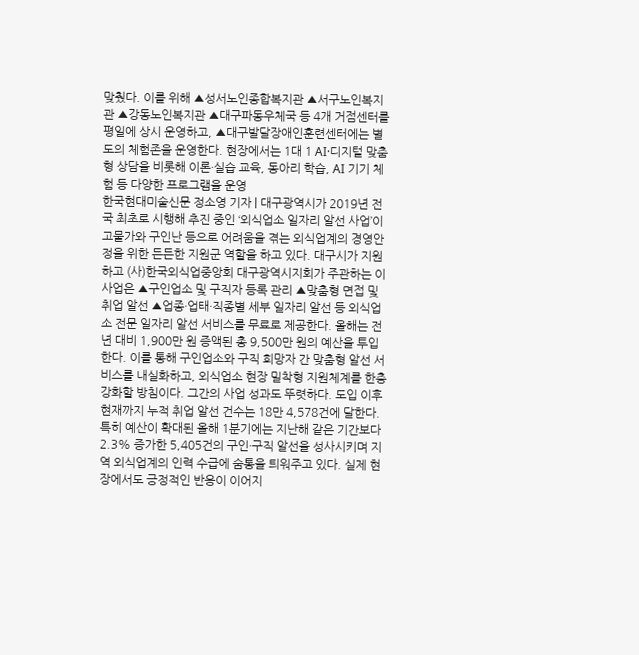맞췄다. 이를 위해 ▲성서노인종합복지관 ▲서구노인복지관 ▲강동노인복지관 ▲대구파동우체국 등 4개 거점센터를 평일에 상시 운영하고, ▲대구발달장애인훈련센터에는 별도의 체험존을 운영한다. 현장에서는 1대 1 AI·디지털 맞춤형 상담을 비롯해 이론·실습 교육, 동아리 학습, AI 기기 체험 등 다양한 프로그램을 운영
한국현대미술신문 정소영 기자 | 대구광역시가 2019년 전국 최초로 시행해 추진 중인 ‘외식업소 일자리 알선 사업’이 고물가와 구인난 등으로 어려움을 겪는 외식업계의 경영안정을 위한 든든한 지원군 역할을 하고 있다. 대구시가 지원하고 (사)한국외식업중앙회 대구광역시지회가 주관하는 이 사업은 ▲구인업소 및 구직자 등록 관리 ▲맞춤형 면접 및 취업 알선 ▲업종·업태·직종별 세부 일자리 알선 등 외식업소 전문 일자리 알선 서비스를 무료로 제공한다. 올해는 전년 대비 1,900만 원 증액된 총 9,500만 원의 예산을 투입한다. 이를 통해 구인업소와 구직 희망자 간 맞춤형 알선 서비스를 내실화하고, 외식업소 현장 밀착형 지원체계를 한층 강화할 방침이다. 그간의 사업 성과도 뚜렷하다. 도입 이후 현재까지 누적 취업 알선 건수는 18만 4,578건에 달한다. 특히 예산이 확대된 올해 1분기에는 지난해 같은 기간보다 2.3% 증가한 5,405건의 구인·구직 알선을 성사시키며 지역 외식업계의 인력 수급에 숨통을 틔워주고 있다. 실제 현장에서도 긍정적인 반응이 이어지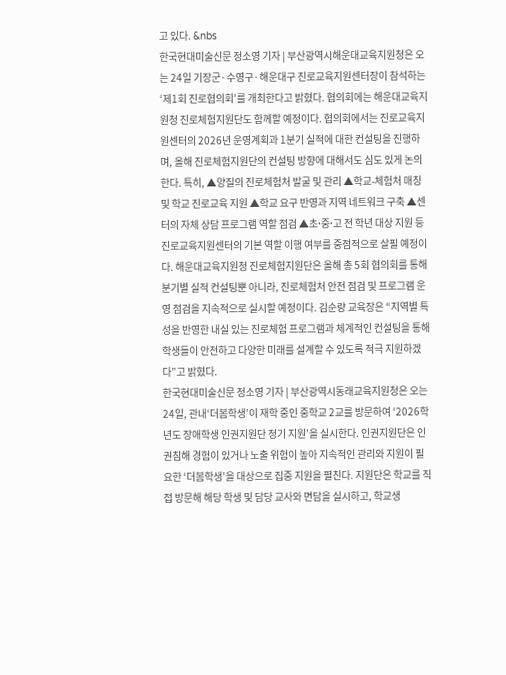고 있다. &nbs
한국현대미술신문 정소영 기자 | 부산광역시해운대교육지원청은 오는 24일 기장군·수영구·해운대구 진로교육지원센터장이 참석하는 ‘제1회 진로협의회’를 개최한다고 밝혔다. 협의회에는 해운대교육지원청 진로체험지원단도 함께할 예정이다. 협의회에서는 진로교육지원센터의 2026년 운영계획과 1분기 실적에 대한 컨설팅을 진행하며, 올해 진로체험지원단의 컨설팅 방향에 대해서도 심도 있게 논의한다. 특히, ▲양질의 진로체험처 발굴 및 관리 ▲학교-체험처 매칭 및 학교 진로교육 지원 ▲학교 요구 반영과 지역 네트워크 구축 ▲센터의 자체 상담 프로그램 역할 점검 ▲초⸱중⸱고 전 학년 대상 지원 등 진로교육지원센터의 기본 역할 이행 여부를 중점적으로 살필 예정이다. 해운대교육지원청 진로체험지원단은 올해 총 5회 협의회를 통해 분기별 실적 컨설팅뿐 아니라, 진로체험처 안전 점검 및 프로그램 운영 점검을 지속적으로 실시할 예정이다. 김순량 교육장은 “지역별 특성을 반영한 내실 있는 진로체험 프로그램과 체계적인 컨설팅을 통해 학생들이 안전하고 다양한 미래를 설계할 수 있도록 적극 지원하겠다”고 밝혔다.
한국현대미술신문 정소영 기자 | 부산광역시동래교육지원청은 오는 24일, 관내‘더봄학생’이 재학 중인 중학교 2교를 방문하여 ‘2026학년도 장애학생 인권지원단 정기 지원’을 실시한다. 인권지원단은 인권침해 경험이 있거나 노출 위험이 높아 지속적인 관리와 지원이 필요한 ‘더봄학생’을 대상으로 집중 지원을 펼친다. 지원단은 학교를 직접 방문해 해당 학생 및 담당 교사와 면담을 실시하고, 학교생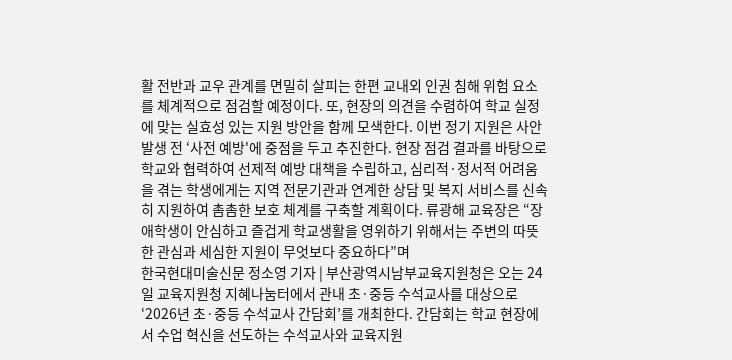활 전반과 교우 관계를 면밀히 살피는 한편 교내외 인권 침해 위험 요소를 체계적으로 점검할 예정이다. 또, 현장의 의견을 수렴하여 학교 실정에 맞는 실효성 있는 지원 방안을 함께 모색한다. 이번 정기 지원은 사안 발생 전 ‘사전 예방'에 중점을 두고 추진한다. 현장 점검 결과를 바탕으로 학교와 협력하여 선제적 예방 대책을 수립하고, 심리적·정서적 어려움을 겪는 학생에게는 지역 전문기관과 연계한 상담 및 복지 서비스를 신속히 지원하여 촘촘한 보호 체계를 구축할 계획이다. 류광해 교육장은 “장애학생이 안심하고 즐겁게 학교생활을 영위하기 위해서는 주변의 따뜻한 관심과 세심한 지원이 무엇보다 중요하다”며
한국현대미술신문 정소영 기자 | 부산광역시남부교육지원청은 오는 24일 교육지원청 지혜나눔터에서 관내 초·중등 수석교사를 대상으로 ‘2026년 초·중등 수석교사 간담회’를 개최한다. 간담회는 학교 현장에서 수업 혁신을 선도하는 수석교사와 교육지원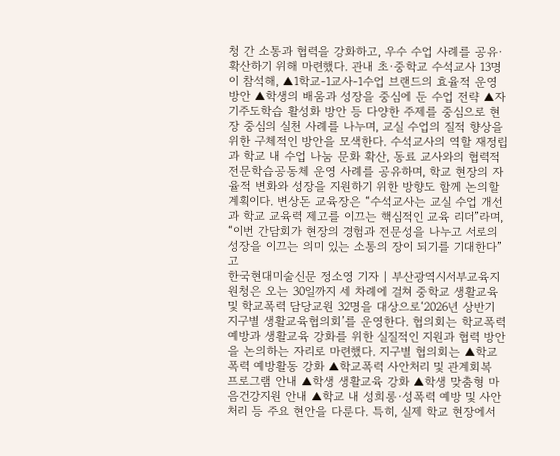청 간 소통과 협력을 강화하고, 우수 수업 사례를 공유·확산하기 위해 마련했다. 관내 초·중학교 수석교사 13명이 참석해, ▲1학교-1교사-1수업 브랜드의 효율적 운영 방안 ▲학생의 배움과 성장을 중심에 둔 수업 전략 ▲자기주도학습 활성화 방안 등 다양한 주제를 중심으로 현장 중심의 실천 사례를 나누며, 교실 수업의 질적 향상을 위한 구체적인 방안을 모색한다. 수석교사의 역할 재정립과 학교 내 수업 나눔 문화 확산, 동료 교사와의 협력적 전문학습공동체 운영 사례를 공유하며, 학교 현장의 자율적 변화와 성장을 지원하기 위한 방향도 함께 논의할 계획이다. 변상돈 교육장은 “수석교사는 교실 수업 개선과 학교 교육력 제고를 이끄는 핵심적인 교육 리더”라며, “이번 간담회가 현장의 경험과 전문성을 나누고 서로의 성장을 이끄는 의미 있는 소통의 장이 되기를 기대한다”고
한국현대미술신문 정소영 기자 | 부산광역시서부교육지원청은 오는 30일까지 세 차례에 걸쳐 중학교 생활교육 및 학교폭력 담당교원 32명을 대상으로‘2026년 상반기 지구별 생활교육협의회’를 운영한다. 협의회는 학교폭력 예방과 생활교육 강화를 위한 실질적인 지원과 협력 방안을 논의하는 자리로 마련했다. 지구별 협의회는 ▲학교폭력 예방활동 강화 ▲학교폭력 사안처리 및 관계회복 프로그램 안내 ▲학생 생활교육 강화 ▲학생 맞춤형 마음건강지원 안내 ▲학교 내 성희롱·성폭력 예방 및 사안 처리 등 주요 현안을 다룬다. 특히, 실제 학교 현장에서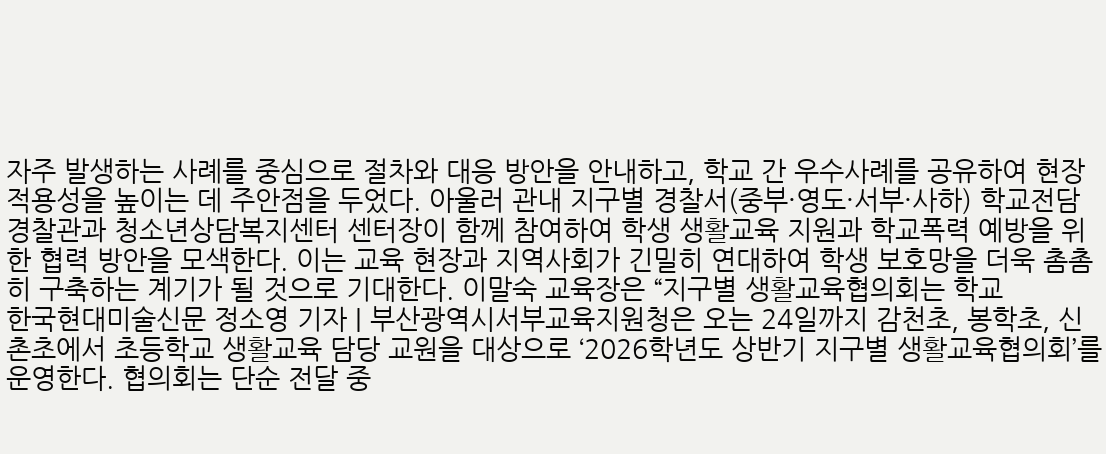자주 발생하는 사례를 중심으로 절차와 대응 방안을 안내하고, 학교 간 우수사례를 공유하여 현장 적용성을 높이는 데 주안점을 두었다. 아울러 관내 지구별 경찰서(중부·영도·서부·사하) 학교전담경찰관과 청소년상담복지센터 센터장이 함께 참여하여 학생 생활교육 지원과 학교폭력 예방을 위한 협력 방안을 모색한다. 이는 교육 현장과 지역사회가 긴밀히 연대하여 학생 보호망을 더욱 촘촘히 구축하는 계기가 될 것으로 기대한다. 이말숙 교육장은 “지구별 생활교육협의회는 학교
한국현대미술신문 정소영 기자 | 부산광역시서부교육지원청은 오는 24일까지 감천초, 봉학초, 신촌초에서 초등학교 생활교육 담당 교원을 대상으로 ‘2026학년도 상반기 지구별 생활교육협의회’를 운영한다. 협의회는 단순 전달 중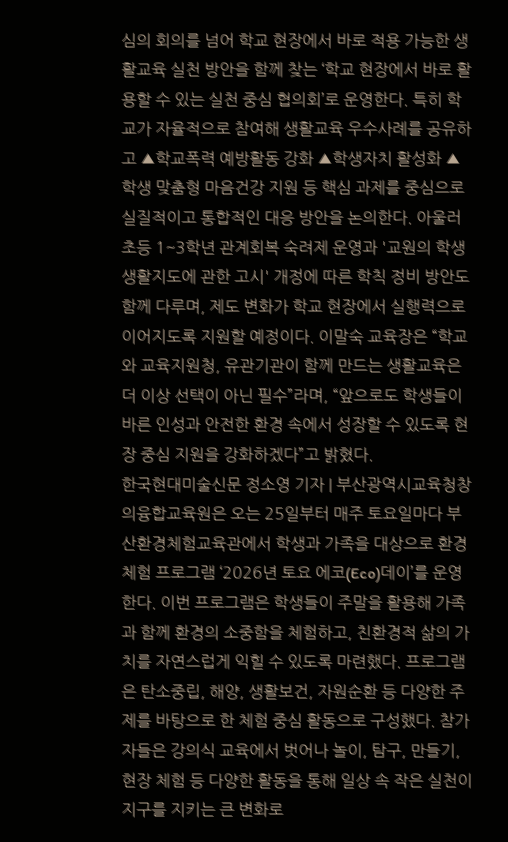심의 회의를 넘어 학교 현장에서 바로 적용 가능한 생활교육 실천 방안을 함께 찾는 ‘학교 현장에서 바로 활용할 수 있는 실천 중심 협의회’로 운영한다. 특히 학교가 자율적으로 참여해 생활교육 우수사례를 공유하고 ▲학교폭력 예방활동 강화 ▲학생자치 활성화 ▲학생 맞춤형 마음건강 지원 등 핵심 과제를 중심으로 실질적이고 통합적인 대응 방안을 논의한다. 아울러 초등 1~3학년 관계회복 숙려제 운영과 '교원의 학생생활지도에 관한 고시' 개정에 따른 학칙 정비 방안도 함께 다루며, 제도 변화가 학교 현장에서 실행력으로 이어지도록 지원할 예정이다. 이말숙 교육장은 “학교와 교육지원청, 유관기관이 함께 만드는 생활교육은 더 이상 선택이 아닌 필수”라며, “앞으로도 학생들이 바른 인성과 안전한 환경 속에서 성장할 수 있도록 현장 중심 지원을 강화하겠다”고 밝혔다.
한국현대미술신문 정소영 기자 | 부산광역시교육청창의융합교육원은 오는 25일부터 매주 토요일마다 부산환경체험교육관에서 학생과 가족을 대상으로 환경 체험 프로그램 ‘2026년 토요 에코(Eco)데이’를 운영한다. 이번 프로그램은 학생들이 주말을 활용해 가족과 함께 환경의 소중함을 체험하고, 친환경적 삶의 가치를 자연스럽게 익힐 수 있도록 마련했다. 프로그램은 탄소중립, 해양, 생활보건, 자원순환 등 다양한 주제를 바탕으로 한 체험 중심 활동으로 구성했다. 참가자들은 강의식 교육에서 벗어나 놀이, 탐구, 만들기, 현장 체험 등 다양한 활동을 통해 일상 속 작은 실천이 지구를 지키는 큰 변화로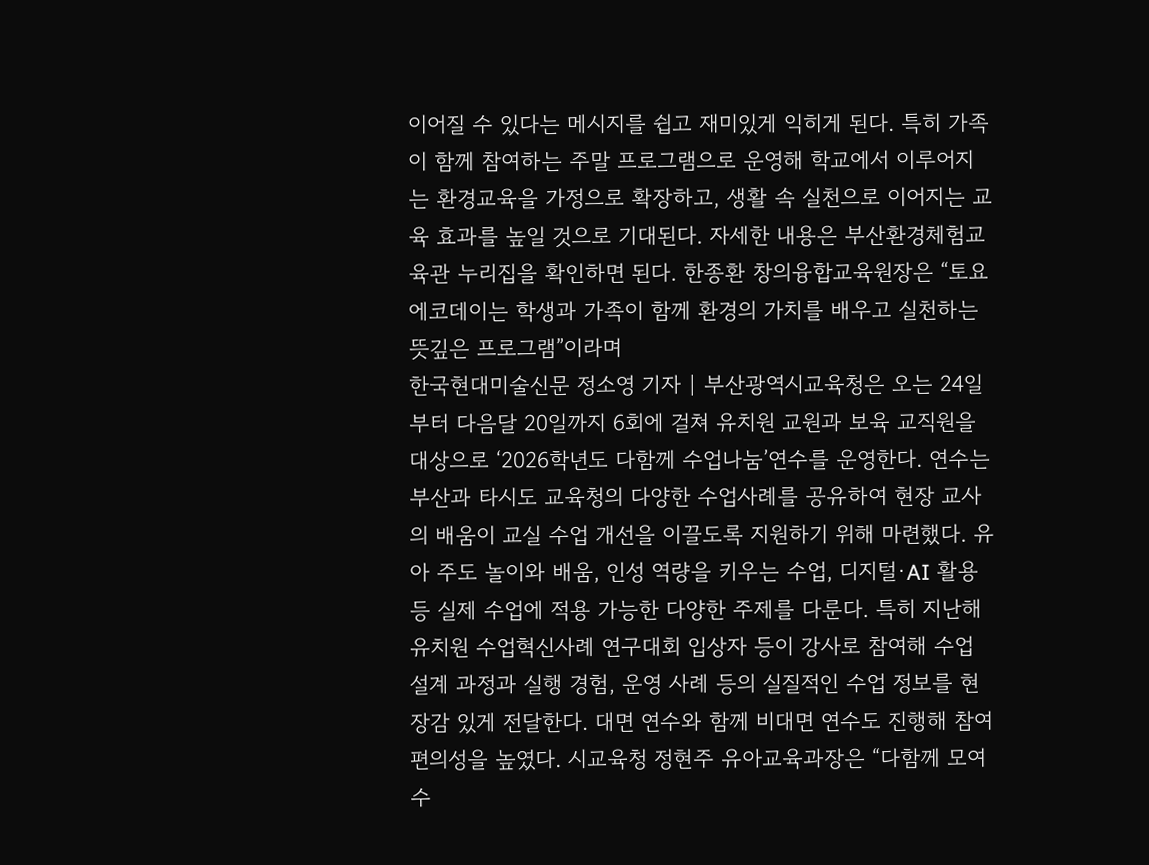이어질 수 있다는 메시지를 쉽고 재미있게 익히게 된다. 특히 가족이 함께 참여하는 주말 프로그램으로 운영해 학교에서 이루어지는 환경교육을 가정으로 확장하고, 생활 속 실천으로 이어지는 교육 효과를 높일 것으로 기대된다. 자세한 내용은 부산환경체험교육관 누리집을 확인하면 된다. 한종환 창의융합교육원장은 “토요 에코데이는 학생과 가족이 함께 환경의 가치를 배우고 실천하는 뜻깊은 프로그램”이라며
한국현대미술신문 정소영 기자 | 부산광역시교육청은 오는 24일부터 다음달 20일까지 6회에 걸쳐 유치원 교원과 보육 교직원을 대상으로 ‘2026학년도 다함께 수업나눔’연수를 운영한다. 연수는 부산과 타시도 교육청의 다양한 수업사례를 공유하여 현장 교사의 배움이 교실 수업 개선을 이끌도록 지원하기 위해 마련했다. 유아 주도 놀이와 배움, 인성 역량을 키우는 수업, 디지털·AI 활용 등 실제 수업에 적용 가능한 다양한 주제를 다룬다. 특히 지난해 유치원 수업혁신사례 연구대회 입상자 등이 강사로 참여해 수업 설계 과정과 실행 경험, 운영 사례 등의 실질적인 수업 정보를 현장감 있게 전달한다. 대면 연수와 함께 비대면 연수도 진행해 참여 편의성을 높였다. 시교육청 정현주 유아교육과장은 “다함께 모여 수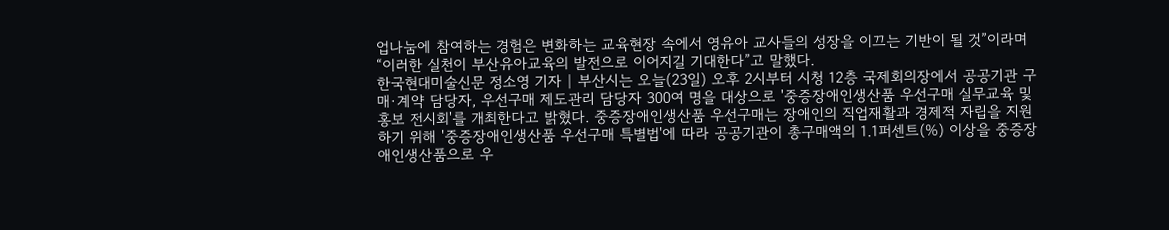업나눔에 참여하는 경험은 변화하는 교육현장 속에서 영유아 교사들의 성장을 이끄는 기반이 될 것”이라며 “이러한 실천이 부산유아교육의 발전으로 이어지길 기대한다”고 말했다.
한국현대미술신문 정소영 기자 | 부산시는 오늘(23일) 오후 2시부터 시청 12층 국제회의장에서 공공기관 구매·계약 담당자, 우선구매 제도관리 담당자 300여 명을 대상으로 '중증장애인생산품 우선구매 실무교육 및 홍보 전시회'를 개최한다고 밝혔다. 중증장애인생산품 우선구매는 장애인의 직업재활과 경제적 자립을 지원하기 위해 '중증장애인생산품 우선구매 특별법'에 따라 공공기관이 총구매액의 1.1퍼센트(%) 이상을 중증장애인생산품으로 우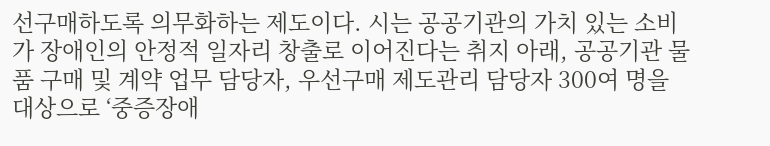선구매하도록 의무화하는 제도이다. 시는 공공기관의 가치 있는 소비가 장애인의 안정적 일자리 창출로 이어진다는 취지 아래, 공공기관 물품 구매 및 계약 업무 담당자, 우선구매 제도관리 담당자 300여 명을 대상으로 ‘중증장애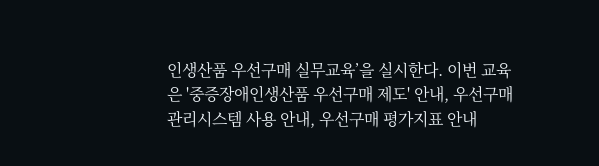인생산품 우선구매 실무교육’을 실시한다. 이번 교육은 '중증장애인생산품 우선구매 제도' 안내, 우선구매 관리시스템 사용 안내, 우선구매 평가지표 안내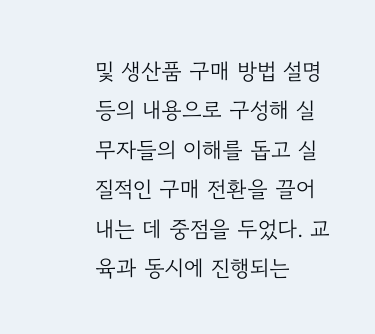및 생산품 구매 방법 설명 등의 내용으로 구성해 실무자들의 이해를 돕고 실질적인 구매 전환을 끌어내는 데 중점을 두었다. 교육과 동시에 진행되는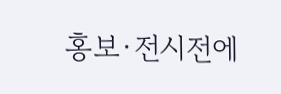홍보·전시전에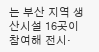는 부산 지역 생산시설 16곳이 참여해 전시·